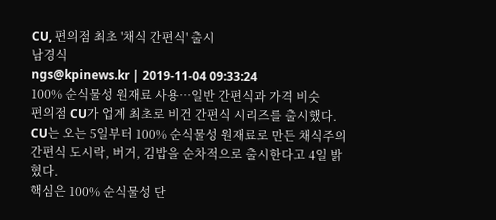CU, 편의점 최초 '채식 간편식' 출시
남경식
ngs@kpinews.kr | 2019-11-04 09:33:24
100% 순식물성 원재료 사용…일반 간편식과 가격 비슷
편의점 CU가 업계 최초로 비건 간편식 시리즈를 출시했다.
CU는 오는 5일부터 100% 순식물성 원재료로 만든 채식주의 간편식 도시락, 버거, 김밥을 순차적으로 출시한다고 4일 밝혔다.
핵심은 100% 순식물성 단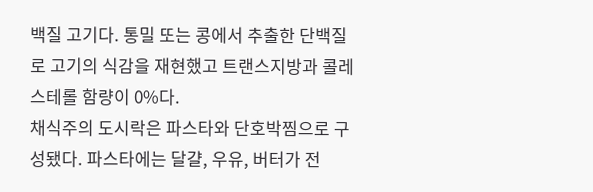백질 고기다. 통밀 또는 콩에서 추출한 단백질로 고기의 식감을 재현했고 트랜스지방과 콜레스테롤 함량이 0%다.
채식주의 도시락은 파스타와 단호박찜으로 구성됐다. 파스타에는 달걀, 우유, 버터가 전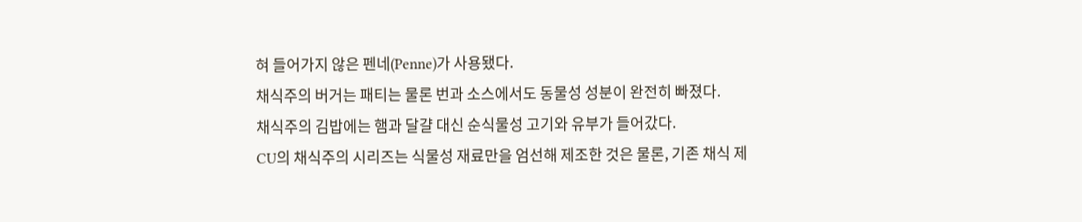혀 들어가지 않은 펜네(Penne)가 사용됐다.
채식주의 버거는 패티는 물론 번과 소스에서도 동물성 성분이 완전히 빠졌다.
채식주의 김밥에는 햄과 달걀 대신 순식물성 고기와 유부가 들어갔다.
CU의 채식주의 시리즈는 식물성 재료만을 엄선해 제조한 것은 물론, 기존 채식 제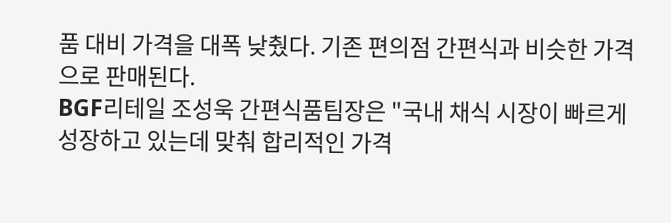품 대비 가격을 대폭 낮췄다. 기존 편의점 간편식과 비슷한 가격으로 판매된다.
BGF리테일 조성욱 간편식품팀장은 "국내 채식 시장이 빠르게 성장하고 있는데 맞춰 합리적인 가격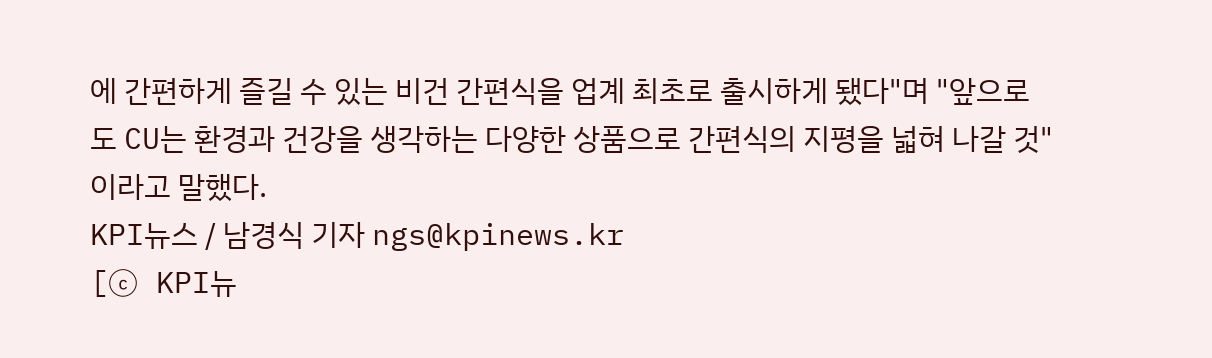에 간편하게 즐길 수 있는 비건 간편식을 업계 최초로 출시하게 됐다"며 "앞으로도 CU는 환경과 건강을 생각하는 다양한 상품으로 간편식의 지평을 넓혀 나갈 것"이라고 말했다.
KPI뉴스 / 남경식 기자 ngs@kpinews.kr
[ⓒ KPI뉴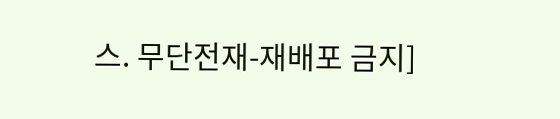스. 무단전재-재배포 금지]